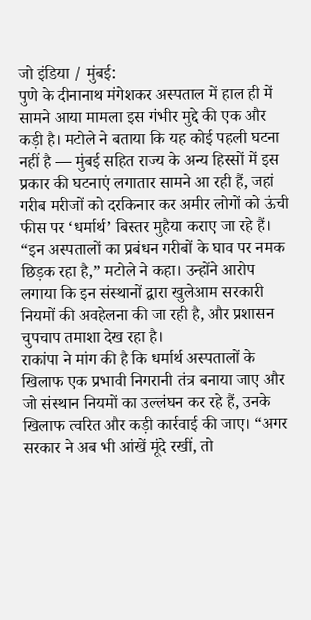जो इंडिया / मुंबई:
पुणे के दीनानाथ मंगेशकर अस्पताल में हाल ही में सामने आया मामला इस गंभीर मुद्दे की एक और कड़ी है। मटोले ने बताया कि यह कोई पहली घटना नहीं है — मुंबई सहित राज्य के अन्य हिस्सों में इस प्रकार की घटनाएं लगातार सामने आ रही हैं, जहां गरीब मरीजों को दरकिनार कर अमीर लोगों को ऊंची फीस पर ‘धर्मार्थ’ बिस्तर मुहैया कराए जा रहे हैं।
“इन अस्पतालों का प्रबंधन गरीबों के घाव पर नमक छिड़क रहा है,” मटोले ने कहा। उन्होंने आरोप लगाया कि इन संस्थानों द्वारा खुलेआम सरकारी नियमों की अवहेलना की जा रही है, और प्रशासन चुपचाप तमाशा देख रहा है।
राकांपा ने मांग की है कि धर्मार्थ अस्पतालों के खिलाफ एक प्रभावी निगरानी तंत्र बनाया जाए और जो संस्थान नियमों का उल्लंघन कर रहे हैं, उनके खिलाफ त्वरित और कड़ी कार्रवाई की जाए। “अगर सरकार ने अब भी आंखें मूंदे रखीं, तो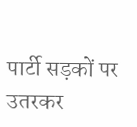पार्टी सड़कों पर उतरकर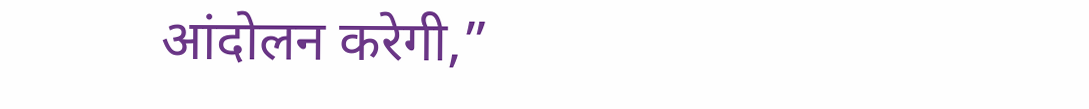आंदोलन करेगी,”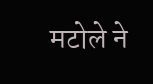मटोले ने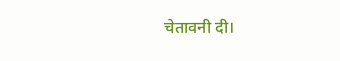चेतावनी दी।